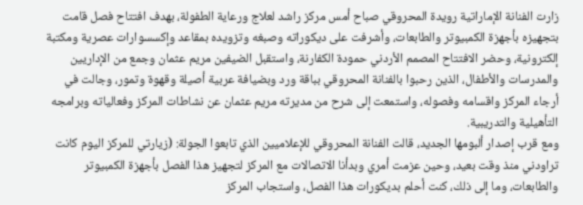زارت الفنانة الإماراتية رويدة المحروقي صباح أمس مركز راشد لعلاج ورعاية الطفولة، بهدف افتتاح فصل قامت بتجهيزه بأجهزة الكمبيوتر والطابعات، وأشرفت على ديكوراته وصبغه وتزويده بمقاعد وإكسسوارات عصرية ومكتبة إلكترونية، وحضر الافتتاح المصمم الأردني حمودة الكفارنة، واستقبل الضيفين مريم عثمان وجمع من الإداريين والمدرسات والأطفال، الذين رحبوا بالفنانة المحروقي بباقة ورد وبضيافة عربية أصيلة وقهوة وتمور، وجالت في أرجاء المركز واقسامه وفصوله، واستمعت إلى شرح من مديرته مريم عثمان عن نشاطات المركز وفعالياته وبرامجه التأهيلية والتدريبية.
ومع قرب إصدار ألبومها الجديد، قالت الفنانة المحروقي للإعلاميين الذي تابعوا الجولة: (زيارتي للمركز اليوم كانت تراودني منذ وقت بعيد، وحين عزمت أمري وبدأنا الاتصالات مع المركز لتجهيز هذا الفصل بأجهزة الكمبيوتر والطابعات، وما إلى ذلك، كنت أحلم بديكورات هذا الفصل، واستجاب المركز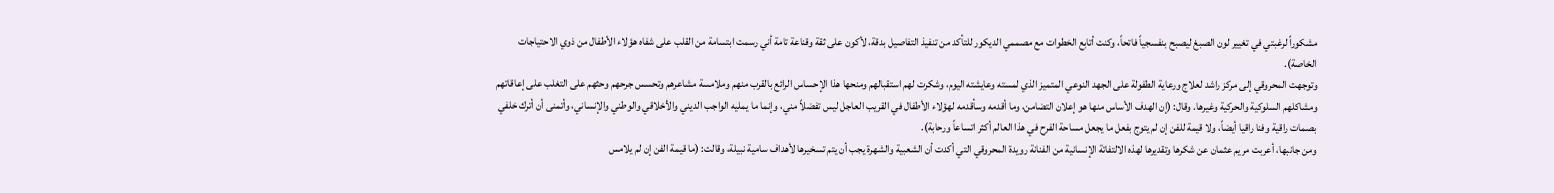مشكوراً لرغبتي في تغيير لون الصبغ ليصبح بنفسجياً فاتحاً، وكنت أتابع الخطوات مع مصممي الديكور للتأكد من تنفيذ التفاصيل بدقة، لأكون على ثقة وقناعة تامة أني رسمت ابتسامة من القلب على شفاه هؤلاء الأطفال من ذوي الاحتياجات الخاصة).
وتوجهت المحروقي إلى مركز راشد لعلاج ورعاية الطفولة على الجهد النوعي المتميز الذي لمسته وعايشته اليوم، وشكرت لهم استقبالهم ومنحها هذا الإحساس الرائع بالقرب منهم وملامسة مشاعرهم وتحسس جرحهم وحثهم على التغلب على إعاقاتهم ومشاكلهم السلوكية والحركية وغيرها. وقال: (إن الهدف الأساس منها هو إعلان التضامن، وما أقدمه وسأقدمه لهؤلاء الأطفال في القريب العاجل ليس تفضلاً مني، وإنما ما يمليه الواجب الديني والأخلاقي والوطني والإنساني، وأتمنى أن أترك خلفي بصمات راقية وفنا راقيا أيضاً، ولا قيمة للفن إن لم يتوج بفعل ما يجعل مساحة الفرح في هذا العالم أكثر اتساعاً ورحابة).
ومن جانبها، أعربت مريم عثمان عن شكرها وتقديرها لهذه الالتفاتة الإنسانية من الفنانة رويدة المحروقي التي أكدت أن الشعبية والشهرة يجب أن يتم تسخيرها لأهداف سامية نبيلة، وقالت: (ما قيمة الفن إن لم يلامس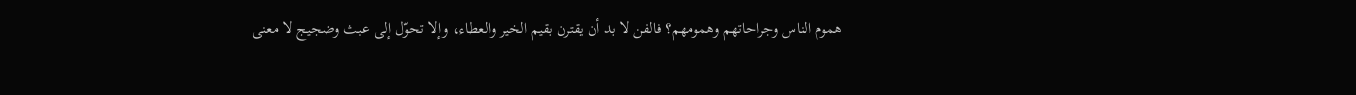هموم الناس وجراحاتهم وهمومهم؟ فالفن لا بد أن يقترن بقيم الخير والعطاء، وإلا تحوّل إلى عبث وضجيج لا معنى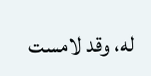له، وقد لامست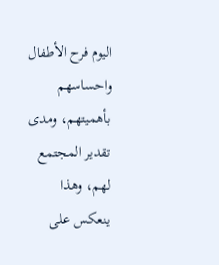اليوم فرح الأطفال واحساسهم بأهميتهم، ومدى تقدير المجتمع لهم، وهذا ينعكس على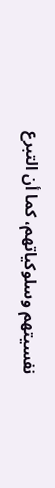نفسيتهم وسلوكياتهم، كما أن التبرع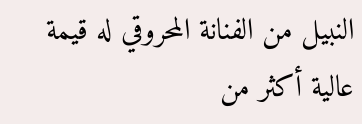النبيل من الفنانة المحروقي له قيمة عالية أكثر من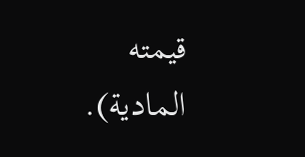قيمته المادية).